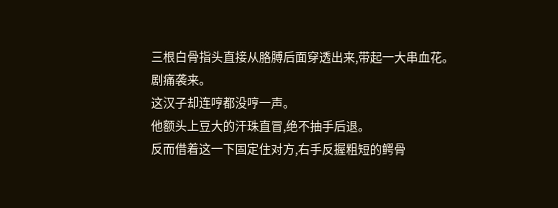三根白骨指头直接从胳膊后面穿透出来,带起一大串血花。
剧痛袭来。
这汉子却连哼都没哼一声。
他额头上豆大的汗珠直冒,绝不抽手后退。
反而借着这一下固定住对方,右手反握粗短的鳄骨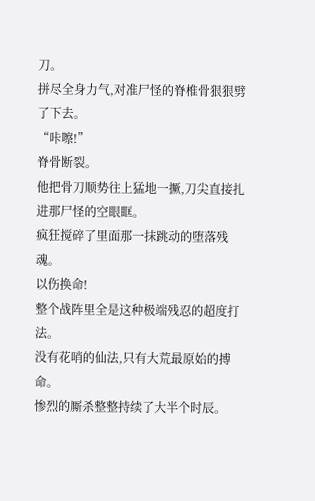刀。
拼尽全身力气,对准尸怪的脊椎骨狠狠劈了下去。
“咔嚓!”
脊骨断裂。
他把骨刀顺势往上猛地一撅,刀尖直接扎进那尸怪的空眼眶。
疯狂搅碎了里面那一抹跳动的堕落残魂。
以伤换命!
整个战阵里全是这种极端残忍的超度打法。
没有花哨的仙法,只有大荒最原始的搏命。
惨烈的厮杀整整持续了大半个时辰。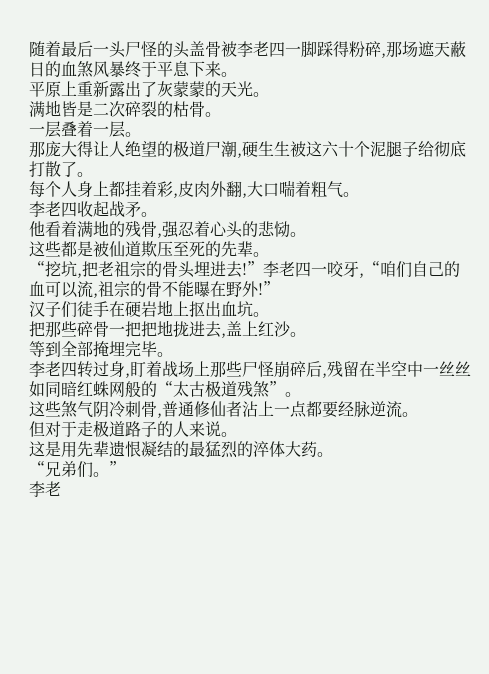随着最后一头尸怪的头盖骨被李老四一脚踩得粉碎,那场遮天蔽日的血煞风暴终于平息下来。
平原上重新露出了灰蒙蒙的天光。
满地皆是二次碎裂的枯骨。
一层叠着一层。
那庞大得让人绝望的极道尸潮,硬生生被这六十个泥腿子给彻底打散了。
每个人身上都挂着彩,皮肉外翻,大口喘着粗气。
李老四收起战矛。
他看着满地的残骨,强忍着心头的悲恸。
这些都是被仙道欺压至死的先辈。
“挖坑,把老祖宗的骨头埋进去!”李老四一咬牙,“咱们自己的血可以流,祖宗的骨不能曝在野外!”
汉子们徒手在硬岩地上抠出血坑。
把那些碎骨一把把地拢进去,盖上红沙。
等到全部掩埋完毕。
李老四转过身,盯着战场上那些尸怪崩碎后,残留在半空中一丝丝如同暗红蛛网般的“太古极道残煞”。
这些煞气阴冷刺骨,普通修仙者沾上一点都要经脉逆流。
但对于走极道路子的人来说。
这是用先辈遗恨凝结的最猛烈的淬体大药。
“兄弟们。”
李老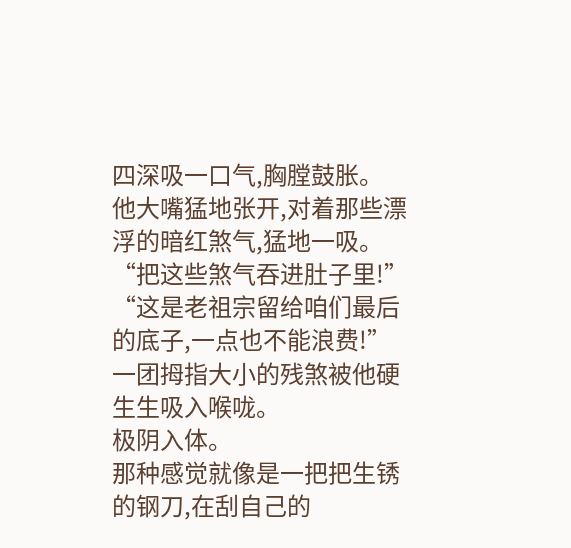四深吸一口气,胸膛鼓胀。
他大嘴猛地张开,对着那些漂浮的暗红煞气,猛地一吸。
“把这些煞气吞进肚子里!”
“这是老祖宗留给咱们最后的底子,一点也不能浪费!”
一团拇指大小的残煞被他硬生生吸入喉咙。
极阴入体。
那种感觉就像是一把把生锈的钢刀,在刮自己的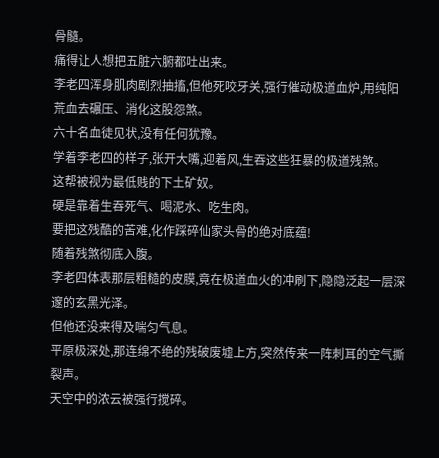骨髓。
痛得让人想把五脏六腑都吐出来。
李老四浑身肌肉剧烈抽搐,但他死咬牙关,强行催动极道血炉,用纯阳荒血去碾压、消化这股怨煞。
六十名血徒见状,没有任何犹豫。
学着李老四的样子,张开大嘴,迎着风,生吞这些狂暴的极道残煞。
这帮被视为最低贱的下土矿奴。
硬是靠着生吞死气、喝泥水、吃生肉。
要把这残酷的苦难,化作踩碎仙家头骨的绝对底蕴!
随着残煞彻底入腹。
李老四体表那层粗糙的皮膜,竟在极道血火的冲刷下,隐隐泛起一层深邃的玄黑光泽。
但他还没来得及喘匀气息。
平原极深处,那连绵不绝的残破废墟上方,突然传来一阵刺耳的空气撕裂声。
天空中的浓云被强行搅碎。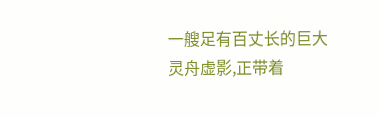一艘足有百丈长的巨大灵舟虚影,正带着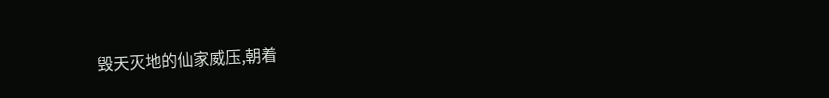毁天灭地的仙家威压,朝着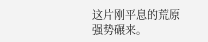这片刚平息的荒原强势碾来。